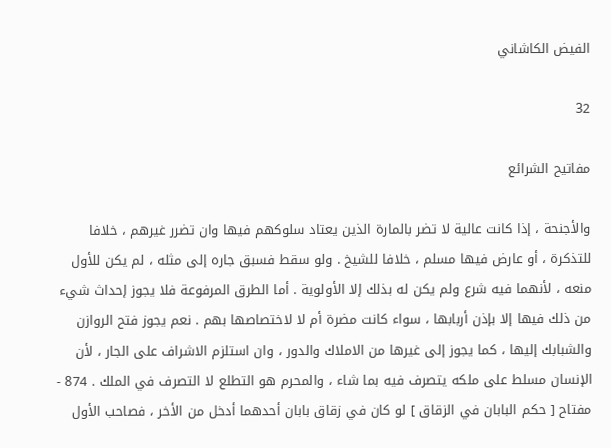الفيض الكاشاني

32

مفاتيح الشرائع

والأجنحة ، إذا كانت عالية لا تضر بالمارة الذين يعتاد سلوكهم فيها وان تضرر غيرهم ، خلافا للتذكرة ، أو عارض فيها مسلم ، خلافا للشيخ . ولو سقط فسبق جاره إلى مثله ، لم يكن للأول منعه ، لأنهما فيه شرع ولم يكن له بذلك إلا الأولوية . أما الطرق المرفوعة فلا يجوز إحداث شيء من ذلك فيها إلا بإذن أربابها ، سواء كانت مضرة أم لا لاختصاصها بهم . نعم يجوز فتح الروازن والشبابك إليها ، كما يجوز إلى غيرها من الاملاك والدور ، وان استلزم الاشراف على الجار ، لأن الإنسان مسلط على ملكه يتصرف فيه بما شاء ، والمحرم هو التطلع لا التصرف في الملك . 874 - مفتاح [ حكم البابان في الزقاق ] لو كان في زقاق بابان أحدهما أدخل من الأخر ، فصاحب الأول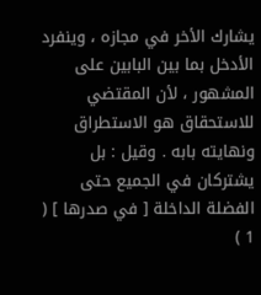يشارك الأخر في مجازه ، وينفرد الأدخل بما بين البابين على المشهور ، لأن المقتضي للاستحقاق هو الاستطراق ونهايته بابه . وقيل : بل يشتركان في الجميع حتى الفضلة الداخلة [ في صدرها ] ( 1 )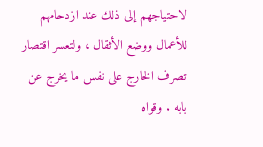لاحتياجهم إلى ذلك عند ازدحامهم للأعمال ووضع الأثقال ، ولتعسر اقتصار تصرف الخارج على نفس ما يخرج عن بابه . وقواه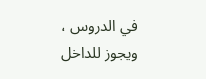في الدروس ، ويجوز للداخل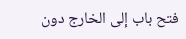فتح باب إلى الخارج دون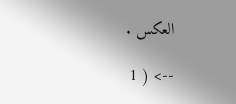العكس .

--> ( 1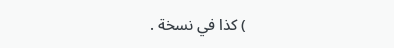) كذا في نسخة .